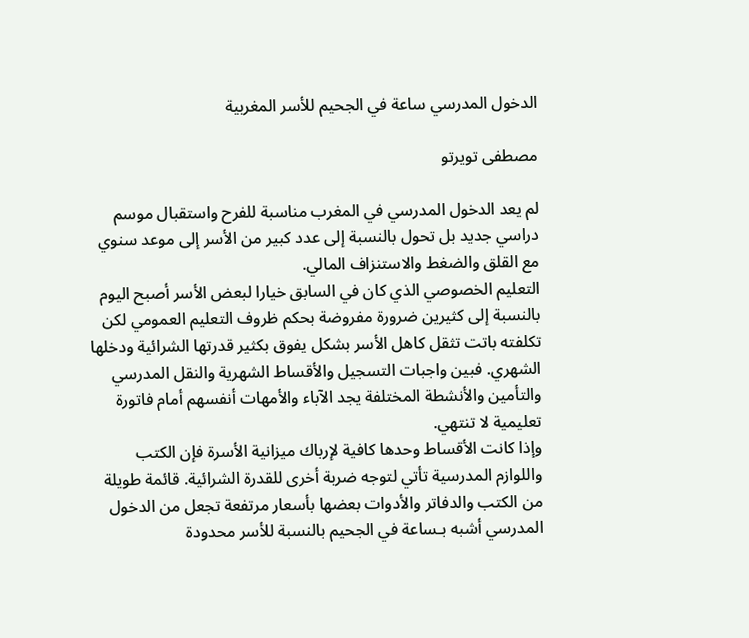الدخول المدرسي ساعة في الجحيم للأسر المغربية

مصطفى تويرتو

لم يعد الدخول المدرسي في المغرب مناسبة للفرح واستقبال موسم دراسي جديد بل تحول بالنسبة إلى عدد كبير من الأسر إلى موعد سنوي مع القلق والضغط والاستنزاف المالي.
التعليم الخصوصي الذي كان في السابق خيارا لبعض الأسر أصبح اليوم بالنسبة إلى كثيرين ضرورة مفروضة بحكم ظروف التعليم العمومي لكن تكلفته باتت تثقل كاهل الأسر بشكل يفوق بكثير قدرتها الشرائية ودخلها الشهري. فبين واجبات التسجيل والأقساط الشهرية والنقل المدرسي والتأمين والأنشطة المختلفة يجد الآباء والأمهات أنفسهم أمام فاتورة تعليمية لا تنتهي.
وإذا كانت الأقساط وحدها كافية لإرباك ميزانية الأسرة فإن الكتب واللوازم المدرسية تأتي لتوجه ضربة أخرى للقدرة الشرائية. قائمة طويلة من الكتب والدفاتر والأدوات بعضها بأسعار مرتفعة تجعل من الدخول المدرسي أشبه بـساعة في الجحيم بالنسبة للأسر محدودة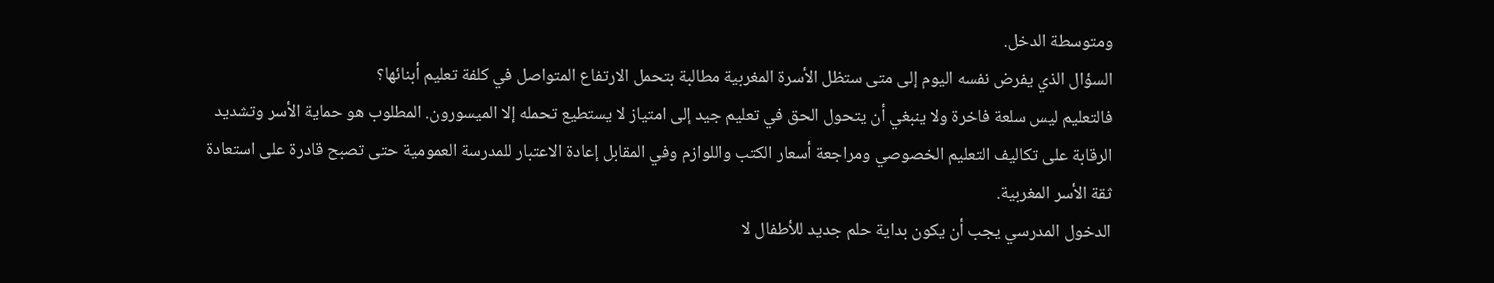ومتوسطة الدخل.
السؤال الذي يفرض نفسه اليوم إلى متى ستظل الأسرة المغربية مطالبة بتحمل الارتفاع المتواصل في كلفة تعليم أبنائها؟
فالتعليم ليس سلعة فاخرة ولا ينبغي أن يتحول الحق في تعليم جيد إلى امتياز لا يستطيع تحمله إلا الميسورون. المطلوب هو حماية الأسر وتشديد الرقابة على تكاليف التعليم الخصوصي ومراجعة أسعار الكتب واللوازم وفي المقابل إعادة الاعتبار للمدرسة العمومية حتى تصبح قادرة على استعادة ثقة الأسر المغربية.
الدخول المدرسي يجب أن يكون بداية حلم جديد للأطفال لا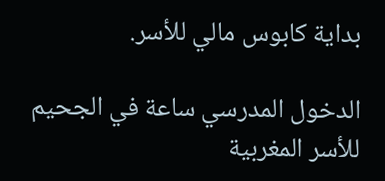بداية كابوس مالي للأسر.

الدخول المدرسي ساعة في الجحيم للأسر المغربية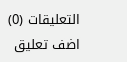التعليقات (0)
اضف تعليق